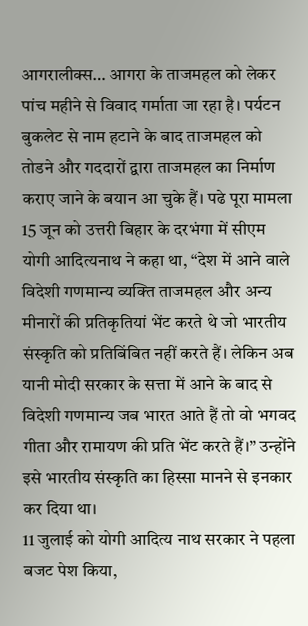आगरालीक्स… आगरा के ताजमहल को लेकर पांच महीने से विवाद गर्माता जा रहा है। पर्यटन बुकलेट से नाम हटाने के बाद ताजमहल को तोडने और गददारों द्वारा ताजमहल का निर्माण कराए जाने के बयान आ चुके हैं। पढे पूरा मामला
15 जून को उत्तरी बिहार के दरभंगा में सीएम योगी आदित्यनाथ ने कहा था, “देश में आने वाले विदेशी गणमान्य व्यक्ति ताजमहल और अन्य मीनारों की प्रतिकृतियां भेंट करते थे जो भारतीय संस्कृति को प्रतिबिंबित नहीं करते हैं। लेकिन अब यानी मोदी सरकार के सत्ता में आने के बाद से विदेशी गणमान्य जब भारत आते हैं तो वो भगवद गीता और रामायण की प्रति भेंट करते हैं।” उन्होंने इसे भारतीय संस्कृति का हिस्सा मानने से इनकार कर दिया था।
11 जुलाई को योगी आदित्य नाथ सरकार ने पहला बजट पेश किया,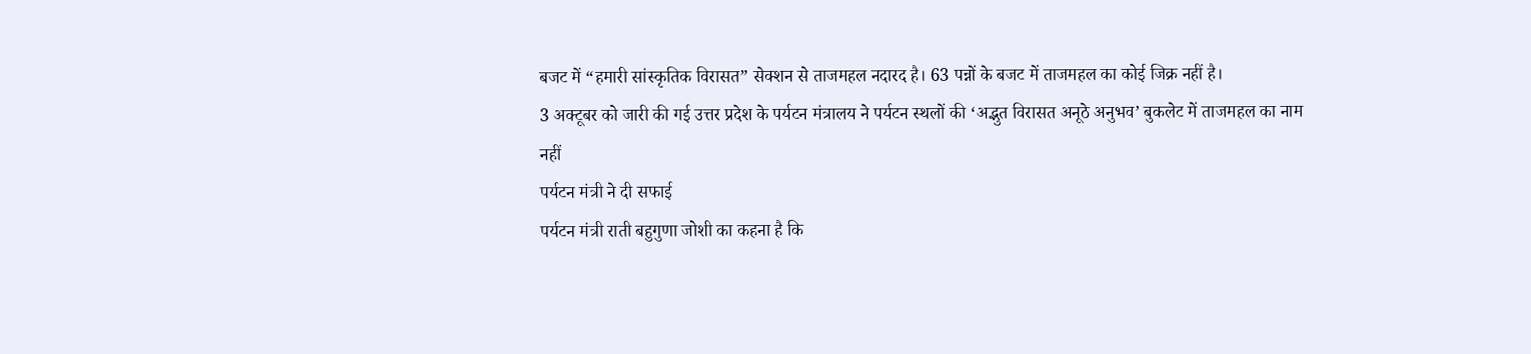बजट में “हमारी सांस्कृतिक विरासत” सेक्शन से ताजमहल नदारद है। 63 पन्नों के बजट में ताजमहल का कोई जिक्र नहीं है।
3 अक्टूबर को जारी की गई उत्तर प्रदेश के पर्यटन मंत्रालय ने पर्यटन स्थलों की ‘अद्भुत विरासत अनूठे अनुभव’ बुकलेट में ताजमहल का नाम नहीं
पर्यटन मंत्री ने दी सफाई
पर्यटन मंत्री राती बहुगुणा जोशी का कहना है कि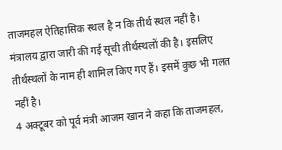ताजमहल ऐतिहासिक स्थल है न कि तीर्थ स्थल नहीं है। मंत्रालय द्वारा जारी की गई सूची तीर्थस्थलों की है। इसलिए तीर्थस्थलों के नाम ही शामिल किए गए हैं। इसमें कुछ भी गलत नहीं है।
4 अक्टूबर को पूर्व मंत्री आजम खान ने कहा कि ताजमहल,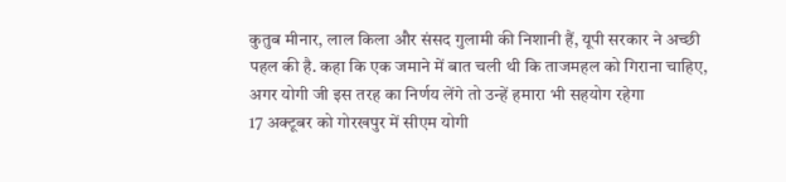कुतुब मीनार, लाल किला और संसद गुलामी की निशानी हैं, यूपी सरकार ने अच्छी पहल की है. कहा कि एक जमाने में बात चली थी कि ताजमहल को गिराना चाहिए, अगर योगी जी इस तरह का निर्णय लेंगे तो उन्हें हमारा भी सहयोग रहेगा
17 अक्टूबर को गोरखपुर में सीएम योगी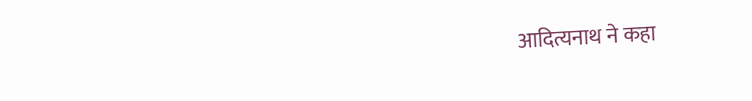आदित्यनाथ ने कहा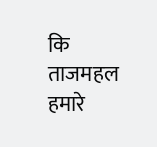कि ताजमहल हमारे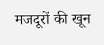मजदूरों की खून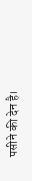पसीने की देन है।